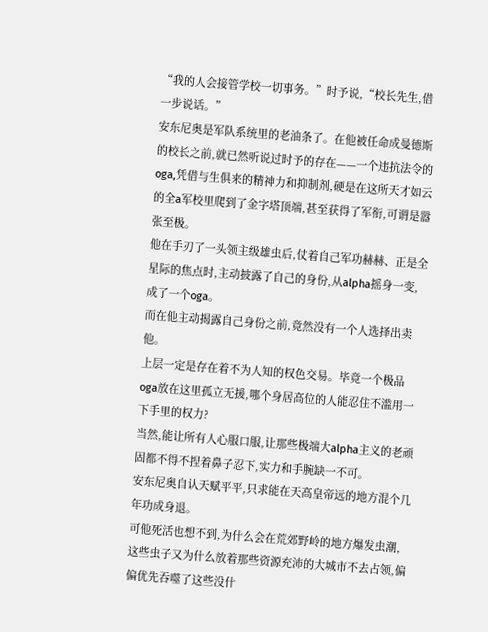“我的人会接管学校一切事务。”时予说,“校长先生,借一步说话。”
安东尼奥是军队系统里的老油条了。在他被任命成曼德斯的校长之前,就已然听说过时予的存在——一个违抗法令的oga,凭借与生俱来的精神力和抑制剂,硬是在这所天才如云的全a军校里爬到了金字塔顶端,甚至获得了军衔,可谓是嚣张至极。
他在手刃了一头领主级雄虫后,仗着自己军功赫赫、正是全星际的焦点时,主动披露了自己的身份,从alpha摇身一变,成了一个oga。
而在他主动揭露自己身份之前,竟然没有一个人选择出卖他。
上层一定是存在着不为人知的权色交易。毕竟一个极品oga放在这里孤立无援,哪个身居高位的人能忍住不滥用一下手里的权力?
当然,能让所有人心服口服,让那些极端大alpha主义的老顽固都不得不捏着鼻子忍下,实力和手腕缺一不可。
安东尼奥自认天赋平平,只求能在天高皇帝远的地方混个几年功成身退。
可他死活也想不到,为什么会在荒郊野岭的地方爆发虫潮,这些虫子又为什么放着那些资源充沛的大城市不去占领,偏偏优先吞噬了这些没什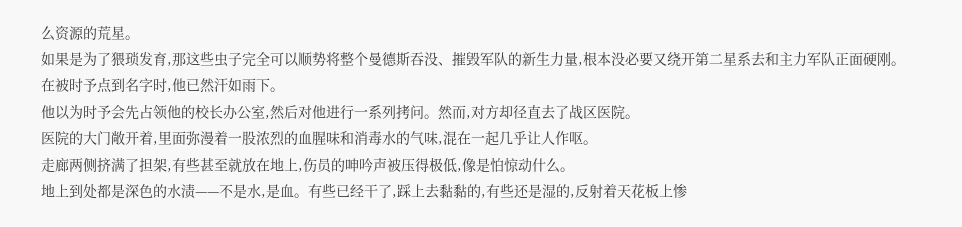么资源的荒星。
如果是为了猥琐发育,那这些虫子完全可以顺势将整个曼德斯吞没、摧毁军队的新生力量,根本没必要又绕开第二星系去和主力军队正面硬刚。
在被时予点到名字时,他已然汗如雨下。
他以为时予会先占领他的校长办公室,然后对他进行一系列拷问。然而,对方却径直去了战区医院。
医院的大门敞开着,里面弥漫着一股浓烈的血腥味和消毒水的气味,混在一起几乎让人作呕。
走廊两侧挤满了担架,有些甚至就放在地上,伤员的呻吟声被压得极低,像是怕惊动什么。
地上到处都是深色的水渍——不是水,是血。有些已经干了,踩上去黏黏的,有些还是湿的,反射着天花板上惨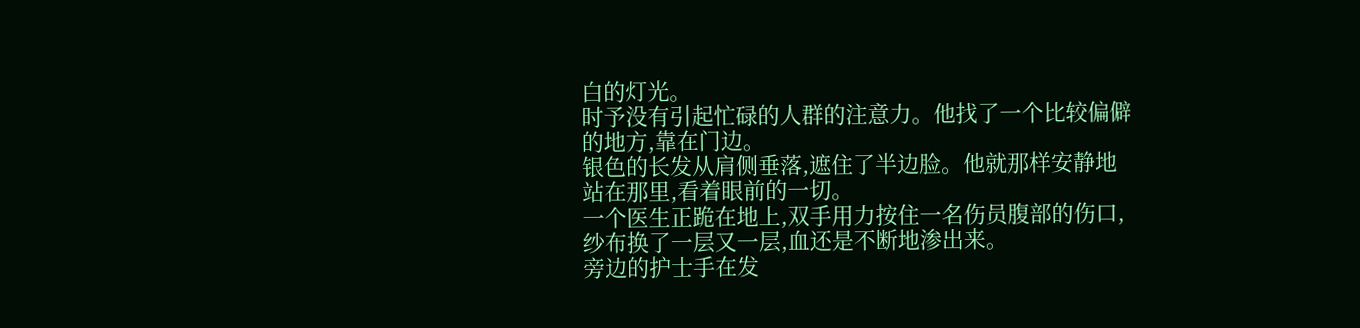白的灯光。
时予没有引起忙碌的人群的注意力。他找了一个比较偏僻的地方,靠在门边。
银色的长发从肩侧垂落,遮住了半边脸。他就那样安静地站在那里,看着眼前的一切。
一个医生正跪在地上,双手用力按住一名伤员腹部的伤口,纱布换了一层又一层,血还是不断地渗出来。
旁边的护士手在发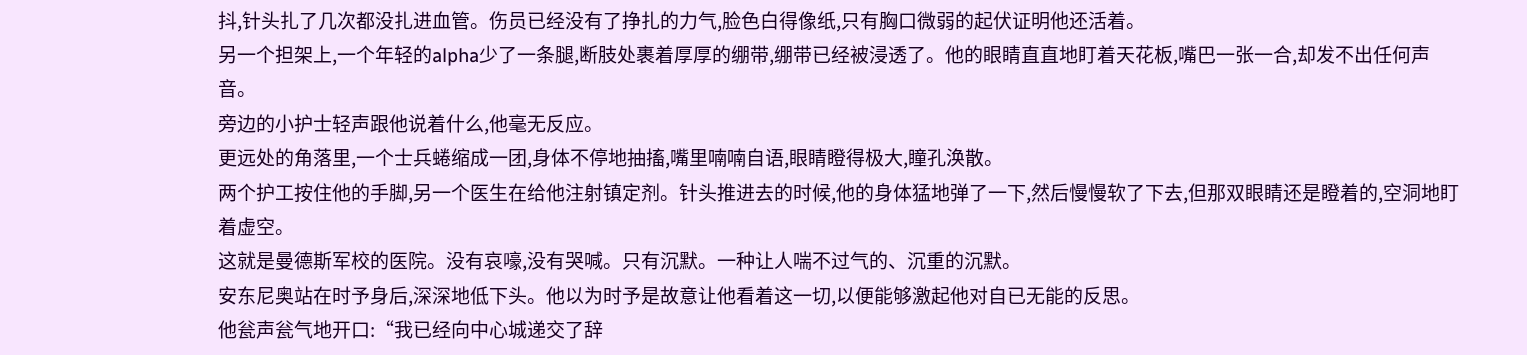抖,针头扎了几次都没扎进血管。伤员已经没有了挣扎的力气,脸色白得像纸,只有胸口微弱的起伏证明他还活着。
另一个担架上,一个年轻的alpha少了一条腿,断肢处裹着厚厚的绷带,绷带已经被浸透了。他的眼睛直直地盯着天花板,嘴巴一张一合,却发不出任何声音。
旁边的小护士轻声跟他说着什么,他毫无反应。
更远处的角落里,一个士兵蜷缩成一团,身体不停地抽搐,嘴里喃喃自语,眼睛瞪得极大,瞳孔涣散。
两个护工按住他的手脚,另一个医生在给他注射镇定剂。针头推进去的时候,他的身体猛地弹了一下,然后慢慢软了下去,但那双眼睛还是瞪着的,空洞地盯着虚空。
这就是曼德斯军校的医院。没有哀嚎,没有哭喊。只有沉默。一种让人喘不过气的、沉重的沉默。
安东尼奥站在时予身后,深深地低下头。他以为时予是故意让他看着这一切,以便能够激起他对自已无能的反思。
他瓮声瓮气地开口:“我已经向中心城递交了辞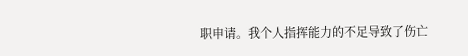职申请。我个人指挥能力的不足导致了伤亡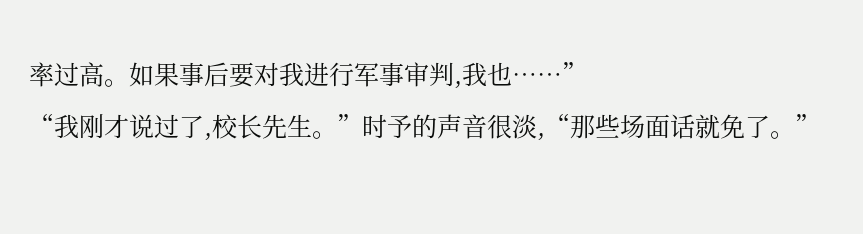率过高。如果事后要对我进行军事审判,我也……”
“我刚才说过了,校长先生。”时予的声音很淡,“那些场面话就免了。”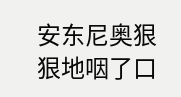安东尼奥狠狠地咽了口